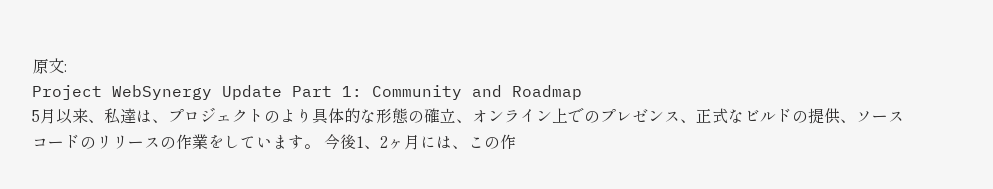原文:
Project WebSynergy Update Part 1: Community and Roadmap
5月以来、私達は、プロジェクトのより具体的な形態の確立、オンライン上でのプレゼンス、正式なビルドの提供、ソースコードのリリースの作業をしています。 今後1、2ヶ月には、この作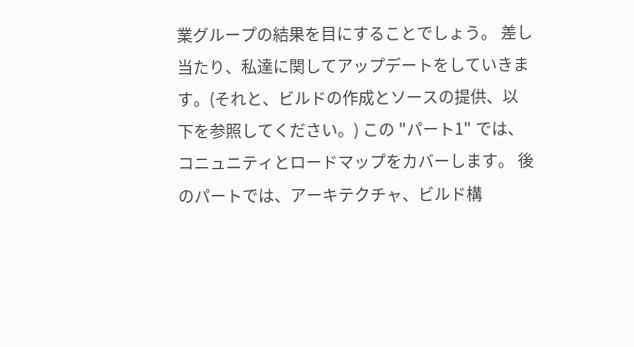業グループの結果を目にすることでしょう。 差し当たり、私達に関してアップデートをしていきます。(それと、ビルドの作成とソースの提供、以下を参照してください。) この "パート1" では、コニュニティとロードマップをカバーします。 後のパートでは、アーキテクチャ、ビルド構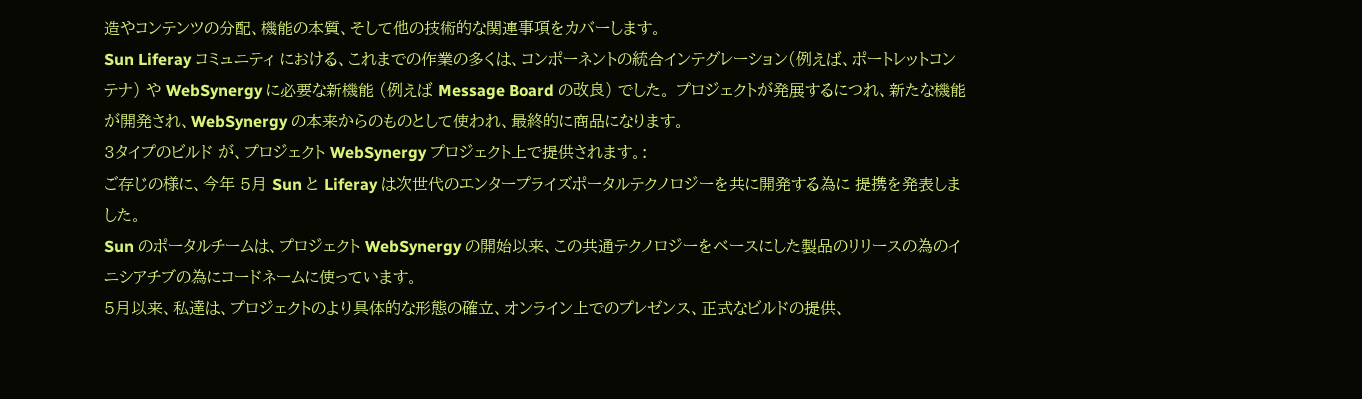造やコンテンツの分配、機能の本質、そして他の技術的な関連事項をカバーします。
Sun Liferay コミュニティ における、これまでの作業の多くは、コンポーネントの統合インテグレーション(例えば、ポートレットコンテナ) や WebSynergy に必要な新機能 (例えば Message Board の改良) でした。 プロジェクトが発展するにつれ、新たな機能が開発され、WebSynergy の本来からのものとして使われ、最終的に商品になります。
3タイプのビルド が、プロジェクト WebSynergy プロジェクト上で提供されます。:
ご存じの様に、今年 5月 Sun と Liferay は次世代のエンタープライズポータルテクノロジーを共に開発する為に 提携を発表しました。
Sun のポータルチームは、プロジェクト WebSynergy の開始以来、この共通テクノロジーをベースにした製品のリリースの為のイニシアチブの為にコードネームに使っています。
5月以来、私達は、プロジェクトのより具体的な形態の確立、オンライン上でのプレゼンス、正式なビルドの提供、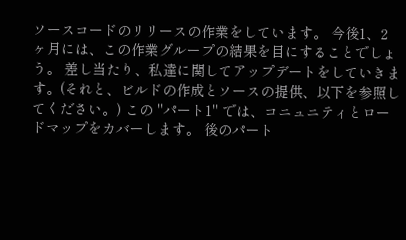ソースコードのリリースの作業をしています。 今後1、2ヶ月には、この作業グループの結果を目にすることでしょう。 差し当たり、私達に関してアップデートをしていきます。(それと、ビルドの作成とソースの提供、以下を参照してください。) この "パート1" では、コニュニティとロードマップをカバーします。 後のパート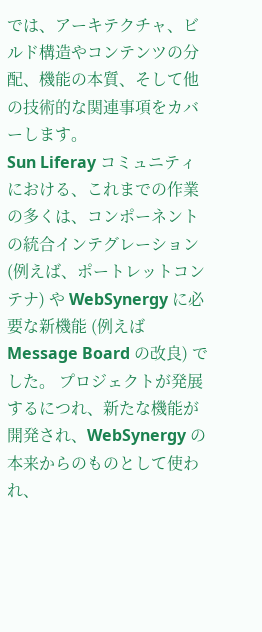では、アーキテクチャ、ビルド構造やコンテンツの分配、機能の本質、そして他の技術的な関連事項をカバーします。
Sun Liferay コミュニティ における、これまでの作業の多くは、コンポーネントの統合インテグレーション(例えば、ポートレットコンテナ) や WebSynergy に必要な新機能 (例えば Message Board の改良) でした。 プロジェクトが発展するにつれ、新たな機能が開発され、WebSynergy の本来からのものとして使われ、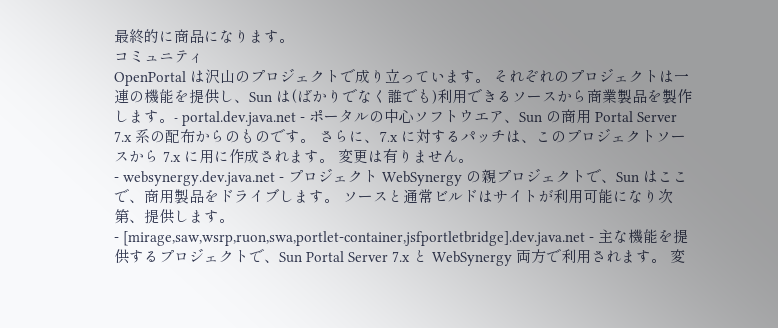最終的に商品になります。
コミュニティ
OpenPortal は沢山のプロジェクトで成り立っています。 それぞれのプロジェクトは一連の機能を提供し、Sun は(ばかりでなく誰でも)利用できるソースから商業製品を製作します。- portal.dev.java.net - ポータルの中心ソフトウエア、Sun の商用 Portal Server 7.x 系の配布からのものです。 さらに、7.x に対するパッチは、このプロジェクトソースから 7.x に用に作成されます。 変更は有りません。
- websynergy.dev.java.net - プロジェクト WebSynergy の親プロジェクトで、Sun はここで、商用製品をドライブします。 ソースと通常ビルドはサイトが利用可能になり次第、提供します。
- [mirage,saw,wsrp,ruon,swa,portlet-container,jsfportletbridge].dev.java.net - 主な機能を提供するプロジェクトで、Sun Portal Server 7.x と WebSynergy 両方で利用されます。 変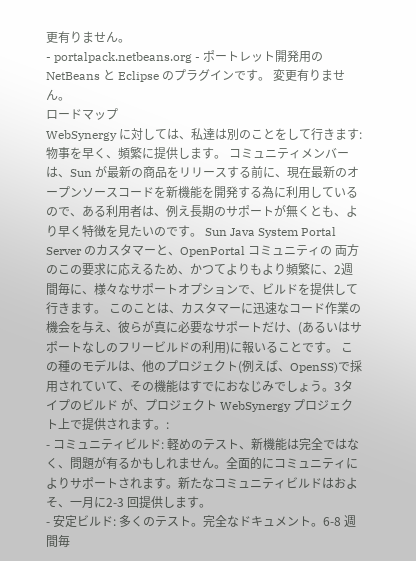更有りません。
- portalpack.netbeans.org - ポートレット開発用の NetBeans と Eclipse のプラグインです。 変更有りません。
ロードマップ
WebSynergy に対しては、私達は別のことをして行きます: 物事を早く、頻繁に提供します。 コミュニティメンバーは、Sun が最新の商品をリリースする前に、現在最新のオープンソースコードを新機能を開発する為に利用しているので、ある利用者は、例え長期のサポートが無くとも、より早く特徴を見たいのです。 Sun Java System Portal Server のカスタマーと、OpenPortal コミュニティの 両方のこの要求に応えるため、かつてよりもより頻繁に、2週間毎に、様々なサポートオプションで、ビルドを提供して行きます。 このことは、カスタマーに迅速なコード作業の機会を与え、彼らが真に必要なサポートだけ、(あるいはサポートなしのフリービルドの利用)に報いることです。 この種のモデルは、他のプロジェクト(例えば、OpenSS)で採用されていて、その機能はすでにおなじみでしょう。3タイプのビルド が、プロジェクト WebSynergy プロジェクト上で提供されます。:
- コミュニティビルド: 軽めのテスト、新機能は完全ではなく、問題が有るかもしれません。全面的にコミュニティによりサポートされます。新たなコミュニティビルドはおよそ、一月に2-3 回提供します。
- 安定ビルド: 多くのテスト。完全なドキュメント。6-8 週間毎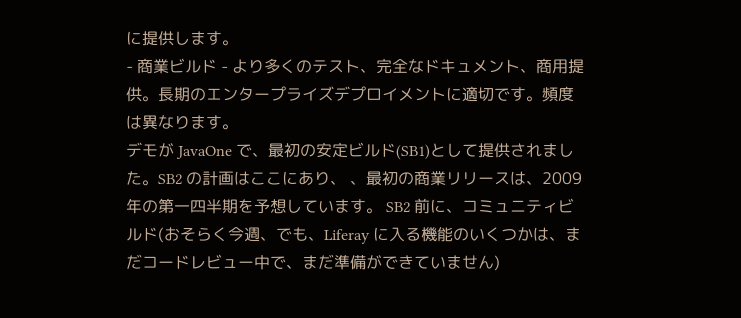に提供します。
- 商業ビルド - より多くのテスト、完全なドキュメント、商用提供。長期のエンタープライズデプロイメントに適切です。頻度は異なります。
デモが JavaOne で、最初の安定ビルド(SB1)として提供されました。SB2 の計画はここにあり、 、最初の商業リリースは、2009 年の第一四半期を予想しています。 SB2 前に、コミュニティビルド(おそらく今週、でも、Liferay に入る機能のいくつかは、まだコードレビュー中で、まだ準備ができていません)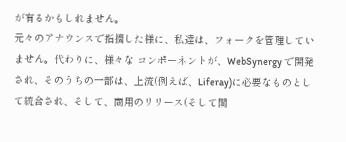が有るかもしれません。
元々のアナウンスで指摘した様に、私達は、フォークを管理していません。代わりに、様々な コンポーネントが、WebSynergy で開発され、そのうちの一部は、上流(例えば、Liferay)に必要なものとして統合され、そして、商用のリリース(そして関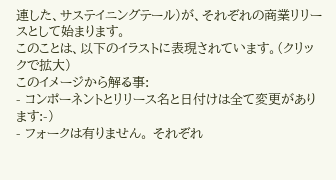連した、サステイニングテール)が、それぞれの商業リリースとして始まります。
このことは、以下のイラストに表現されています。(クリックで拡大)
このイメージから解る事:
- コンポーネントとリリース名と日付けは全て変更があります:-)
- フォークは有りません。 それぞれ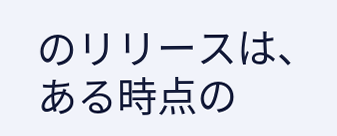のリリースは、ある時点の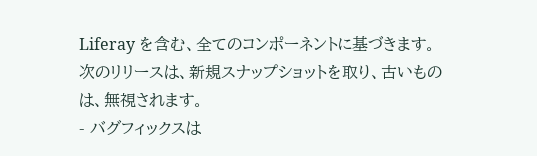Liferay を含む、全てのコンポーネントに基づきます。次のリリースは、新規スナップショットを取り、古いものは、無視されます。
- バグフィックスは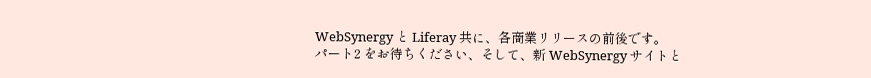WebSynergy と Liferay 共に、各商業リリースの前後です。
パート2 をお待ちください、そして、新 WebSynergy サイトと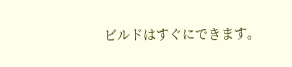ビルドはすぐにできます。